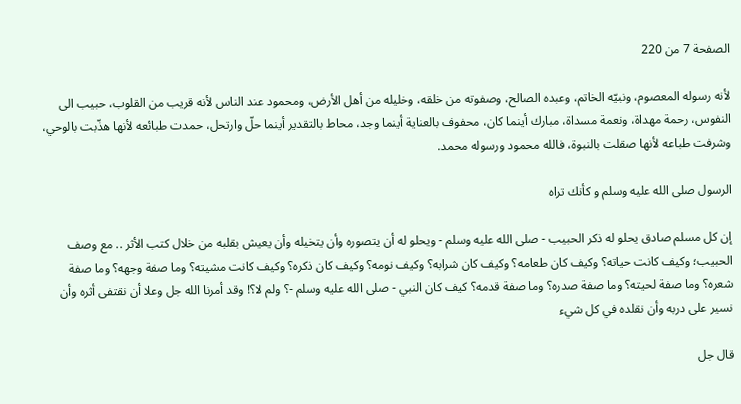الصفحة 7 من 220

لأنه رسوله المعصوم، ونبيّه الخاتم، وعبده الصالح، وصفوته من خلقه، وخليله من أهل الأرض، ومحمود عند الناس لأنه قريب من القلوب، حبيب الى النفوس، رحمة مهداة، ونعمة مسداة، مبارك أينما كان، محفوف بالعناية أينما وجد، محاط بالتقدير أينما حلّ وارتحل، حمدت طبائعه لأنها هذّبت بالوحي، وشرفت طباعه لأنها صقلت بالنبوة، فالله محمود ورسوله محمد.

الرسول صلى الله عليه وسلم و كأنك تراه

إن كل مسلم صادق يحلو له ذكر الحبيب - صلى الله عليه وسلم - ويحلو له أن يتصوره وأن يتخيله وأن يعيش بقلبه من خلال كتب الأثر .. مع وصف الحبيب؛ وكيف كانت حياته؟ وكيف كان طعامه؟ وكيف كان شرابه؟ وكيف نومه؟ وكيف كان ذكره؟ وكيف كانت مشيته؟ وما صفة وجهه؟ وما صفة شعره؟ وما صفة لحيته؟ وما صفة صدره؟ وما صفة قدمه؟ كيف كان النبي - صلى الله عليه وسلم -؟ ولم لا؟! وقد أمرنا الله جل وعلا أن نقتفى أثره وأن نسير على دربه وأن نقلده في كل شيء

قال جل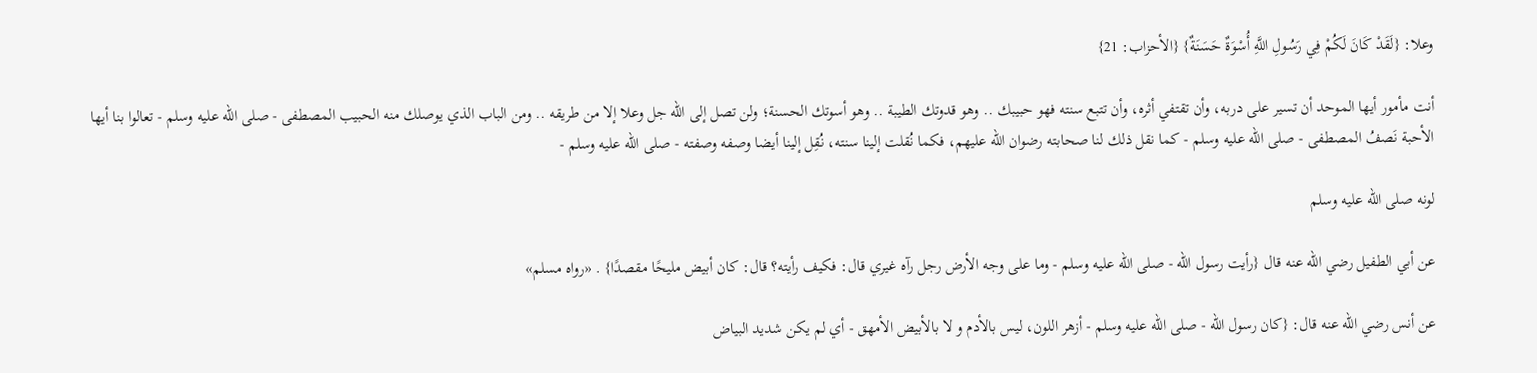وعلا: {لَقَدْ كَانَ لَكُمْ فِي رَسُولِ اللَّهِ أُسْوَةٌ حَسَنَةٌ} {الأحزاب: 21}

أنت مأمور أيها الموحد أن تسير على دربه، وأن تقتفي أثره، وأن تتبع سنته فهو حبيبك .. وهو قدوتك الطيبة .. وهو أسوتك الحسنة؛ ولن تصل إلى الله جل وعلا إلا من طريقه .. ومن الباب الذي يوصلك منه الحبيب المصطفى - صلى الله عليه وسلم - تعالوا بنا أيها الأحبة نَصفُ المصطفى - صلى الله عليه وسلم - كما نقل ذلك لنا صحابته رضوان الله عليهم، فكما نُقلت إلينا سنته، نُقِل إلينا أيضا وصفه وصفته - صلى الله عليه وسلم -

لونه صلى الله عليه وسلم

عن أبي الطفيل رضي الله عنه قال {رأيت رسول الله - صلى الله عليه وسلم - وما على وجه الأرض رجل رآه غيري قال: فكيف رأيته؟ قال: كان أبيض مليحًا مقصدًا} . «رواه مسلم»

عن أنس رضي الله عنه قال: {كان رسول الله - صلى الله عليه وسلم - أزهر اللون، ليس بالأدم و لا بالأبيض الأمهق - أي لم يكن شديد البياض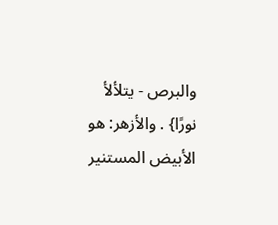والبرص - يتلألأ نورًا} . والأزهر: هو الأبيض المستنير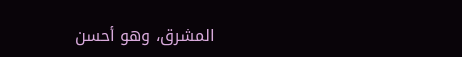المشرق، وهو أحسن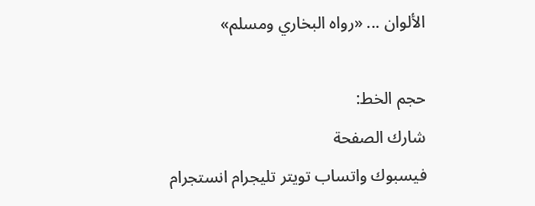الألوان ... «رواه البخاري ومسلم»

حجم الخط:
شارك الصفحة
فيسبوك واتساب تويتر تليجرام انستجرام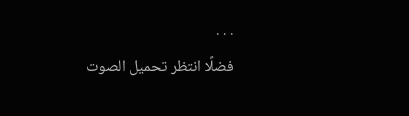. . .
فضلًا انتظر تحميل الصوت